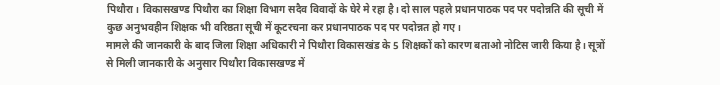पिथौरा। विकासखण्ड पिथौरा का शिक्षा विभाग सदैव विवादों के घेरे मे रहा है। दो साल पहले प्रधानपाठक पद पर पदोन्नति की सूची में कुछ अनुभवहीन शिक्षक भी वरिष्ठता सूची में कूटरचना कर प्रधानपाठक पद पर पदोन्नत हो गए।
मामले की जानकारी के बाद जिला शिक्षा अधिकारी ने पिथौरा विकासखंड के 5 शिक्षकों को कारण बताओ नोटिस जारी किया है। सूत्रों से मिली जानकारी के अनुसार पिथौरा विकासखण्ड में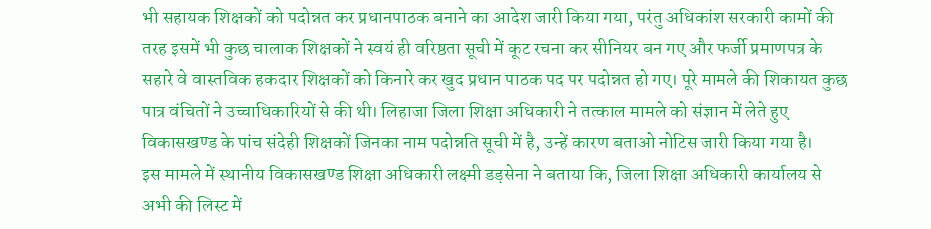भी सहायक शिक्षकों को पदोन्नत कर प्रधानपाठक बनाने का आदेश जारी किया गया, परंतु अधिकांश सरकारी कामों की तरह इसमें भी कुछ चालाक शिक्षकों ने स्वयं ही वरिष्ठता सूची में कूट रचना कर सीनियर बन गए और फर्जी प्रमाणपत्र के सहारे वे वास्तविक हकदार शिक्षकों को किनारे कर खुद प्रधान पाठक पद पर पदोन्नत हो गए। पूरे मामले की शिकायत कुछ पात्र वंचितों ने उच्चाधिकारियों से की थी। लिहाजा जिला शिक्षा अधिकारी ने तत्काल मामले को संज्ञान में लेते हुए विकासखण्ड के पांच संदेही शिक्षकों जिनका नाम पदोन्नति सूची में है, उन्हें कारण बताओ नोटिस जारी किया गया है।
इस मामले में स्थानीय विकासखण्ड शिक्षा अधिकारी लक्ष्मी डड़सेना ने बताया कि, जिला शिक्षा अधिकारी कार्यालय से अभी की लिस्ट में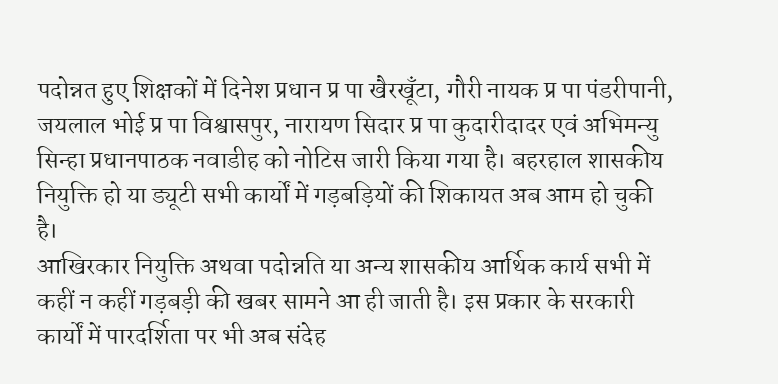पदोन्नत हुए शिक्षकों में दिनेश प्रधान प्र पा खैरखूँटा, गौरी नायक प्र पा पंडरीपानी, जयलाल भोई प्र पा विश्वासपुर, नारायण सिदार प्र पा कुदारीदादर एवं अभिमन्यु सिन्हा प्रधानपाठक नवाडीह को नोटिस जारी किया गया है। बहरहाल शासकीय नियुक्ति हो या ड्यूटी सभी कार्यों में गड़बड़ियों की शिकायत अब आम हो चुकी है।
आखिरकार नियुक्ति अथवा पदोन्नति या अन्य शासकीय आर्थिक कार्य सभी में कहीं न कहीं गड़बड़ी की खबर सामने आ ही जाती है। इस प्रकार के सरकारी कार्यों में पारदर्शिता पर भी अब संदेह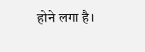होने लगा है।